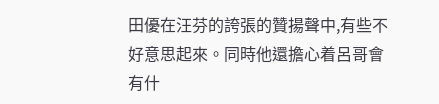田優在汪芬的誇張的贊揚聲中,有些不好意思起來。同時他還擔心着呂哥會有什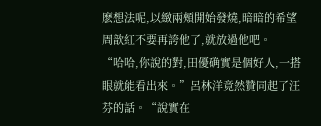麽想法呢,以緻兩頰開始發燒,暗暗的希望周歆紅不要再誇他了,就放過他吧。
“哈哈,你說的對,田優确實是個好人,一搭眼就能看出來。”呂林洋竟然贊同起了汪芬的話。“說實在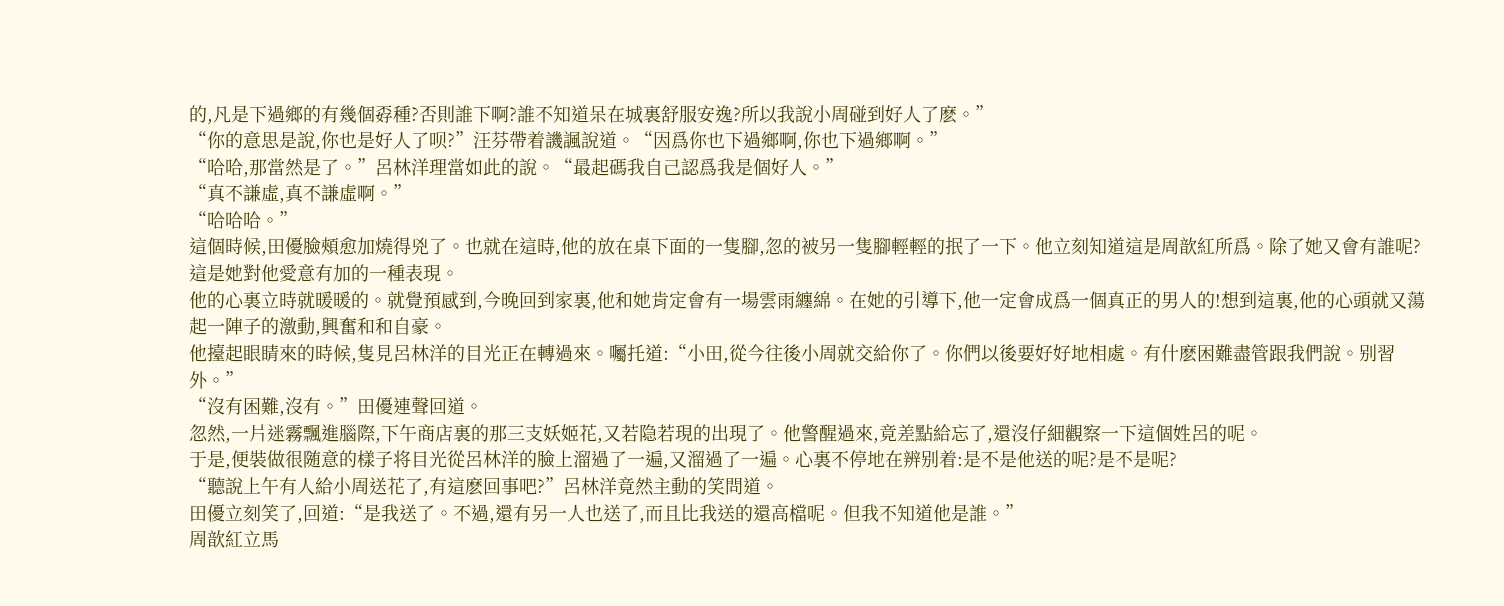的,凡是下過鄉的有幾個孬種?否則誰下啊?誰不知道呆在城裏舒服安逸?所以我說小周碰到好人了麽。”
“你的意思是說,你也是好人了呗?”汪芬帶着譏諷說道。“因爲你也下過鄉啊,你也下過鄉啊。”
“哈哈,那當然是了。”呂林洋理當如此的說。“最起碼我自己認爲我是個好人。”
“真不謙虛,真不謙虛啊。”
“哈哈哈。”
這個時候,田優臉頰愈加燒得兇了。也就在這時,他的放在桌下面的一隻腳,忽的被另一隻腳輕輕的抿了一下。他立刻知道這是周歆紅所爲。除了她又會有誰呢?這是她對他愛意有加的一種表現。
他的心裏立時就暖暖的。就覺預感到,今晚回到家裏,他和她肯定會有一場雲雨纏綿。在她的引導下,他一定會成爲一個真正的男人的!想到這裏,他的心頭就又蕩起一陣子的激動,興奮和和自豪。
他擡起眼睛來的時候,隻見呂林洋的目光正在轉過來。囑托道:“小田,從今往後小周就交給你了。你們以後要好好地相處。有什麽困難盡管跟我們說。别習外。”
“沒有困難,沒有。”田優連聲回道。
忽然,一片迷霧飄進腦際,下午商店裏的那三支妖姬花,又若隐若現的出現了。他警醒過來,竟差點給忘了,還沒仔細觀察一下這個姓呂的呢。
于是,便裝做很随意的樣子将目光從呂林洋的臉上溜過了一遍,又溜過了一遍。心裏不停地在辨别着:是不是他送的呢?是不是呢?
“聽說上午有人給小周送花了,有這麽回事吧?”呂林洋竟然主動的笑問道。
田優立刻笑了,回道:“是我送了。不過,還有另一人也送了,而且比我送的還高檔呢。但我不知道他是誰。”
周歆紅立馬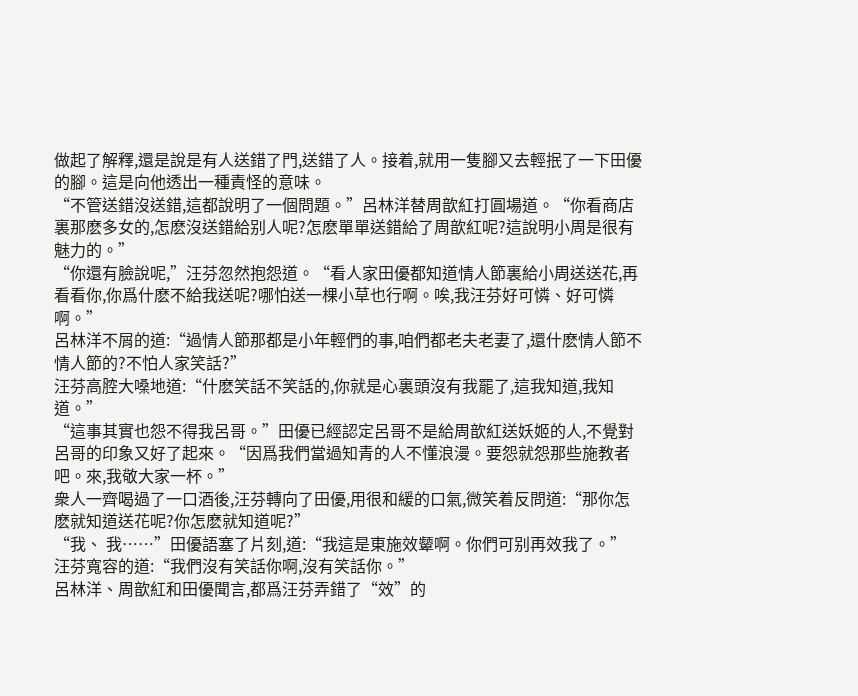做起了解釋,還是說是有人送錯了門,送錯了人。接着,就用一隻腳又去輕抿了一下田優的腳。這是向他透出一種責怪的意味。
“不管送錯沒送錯,這都說明了一個問題。”呂林洋替周歆紅打圓場道。“你看商店裏那麽多女的,怎麽沒送錯給别人呢?怎麽單單送錯給了周歆紅呢?這說明小周是很有魅力的。”
“你還有臉說呢,”汪芬忽然抱怨道。“看人家田優都知道情人節裏給小周送送花,再看看你,你爲什麽不給我送呢?哪怕送一棵小草也行啊。唉,我汪芬好可憐、好可憐啊。”
呂林洋不屑的道:“過情人節那都是小年輕們的事,咱們都老夫老妻了,還什麽情人節不情人節的?不怕人家笑話?”
汪芬高腔大嗓地道:“什麽笑話不笑話的,你就是心裏頭沒有我罷了,這我知道,我知道。”
“這事其實也怨不得我呂哥。”田優已經認定呂哥不是給周歆紅送妖姬的人,不覺對呂哥的印象又好了起來。“因爲我們當過知青的人不懂浪漫。要怨就怨那些施教者吧。來,我敬大家一杯。”
衆人一齊喝過了一口酒後,汪芬轉向了田優,用很和緩的口氣,微笑着反問道:“那你怎麽就知道送花呢?你怎麽就知道呢?”
“我、 我……”田優語塞了片刻,道:“我這是東施效颦啊。你們可别再效我了。”
汪芬寬容的道:“我們沒有笑話你啊,沒有笑話你。”
呂林洋、周歆紅和田優聞言,都爲汪芬弄錯了“效”的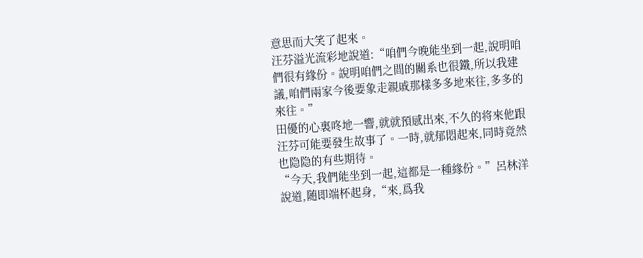意思而大笑了起來。
汪芬溢光流彩地說道:“咱們今晚能坐到一起,說明咱們很有緣份。說明咱們之間的關系也很鐵,所以我建議,咱們兩家今後要象走親戚那樣多多地來往,多多的來往。”
田優的心裏咚地一響,就就預感出來,不久的将來他跟汪芬可能要發生故事了。一時,就郁悶起來,同時竟然也隐隐的有些期待。
“今天,我們能坐到一起,這都是一種緣份。”呂林洋說道,随即端杯起身,“來,爲我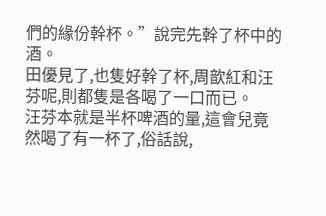們的緣份幹杯。”說完先幹了杯中的酒。
田優見了,也隻好幹了杯,周歆紅和汪芬呢,則都隻是各喝了一口而已。
汪芬本就是半杯啤酒的量,這會兒竟然喝了有一杯了,俗話說,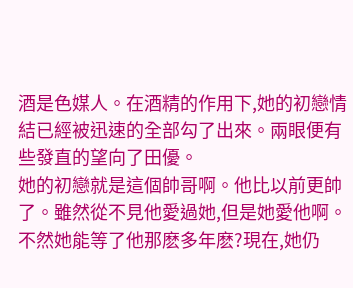酒是色媒人。在酒精的作用下,她的初戀情結已經被迅速的全部勾了出來。兩眼便有些發直的望向了田優。
她的初戀就是這個帥哥啊。他比以前更帥了。雖然從不見他愛過她,但是她愛他啊。不然她能等了他那麽多年麽?現在,她仍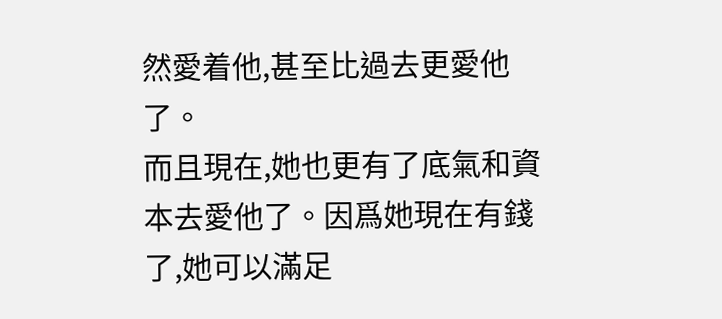然愛着他,甚至比過去更愛他了。
而且現在,她也更有了底氣和資本去愛他了。因爲她現在有錢了,她可以滿足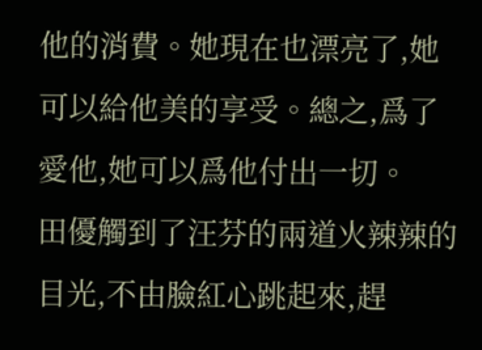他的消費。她現在也漂亮了,她可以給他美的享受。總之,爲了愛他,她可以爲他付出一切。
田優觸到了汪芬的兩道火辣辣的目光,不由臉紅心跳起來,趕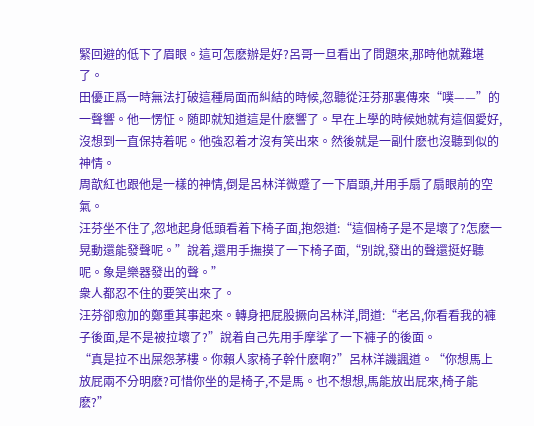緊回避的低下了眉眼。這可怎麽辦是好?呂哥一旦看出了問題來,那時他就難堪了。
田優正爲一時無法打破這種局面而糾結的時候,忽聽從汪芬那裏傳來“噗——”的一聲響。他一愣怔。随即就知道這是什麽響了。早在上學的時候她就有這個愛好,沒想到一直保持着呢。他強忍着才沒有笑出來。然後就是一副什麽也沒聽到似的神情。
周歆紅也跟他是一樣的神情,倒是呂林洋微蹙了一下眉頭,并用手扇了扇眼前的空氣。
汪芬坐不住了,忽地起身低頭看着下椅子面,抱怨道:“這個椅子是不是壞了?怎麽一晃動還能發聲呢。”說着,還用手撫摸了一下椅子面,“别說,發出的聲還挺好聽呢。象是樂器發出的聲。”
衆人都忍不住的要笑出來了。
汪芬卻愈加的鄭重其事起來。轉身把屁股撅向呂林洋,問道:“老呂,你看看我的褲子後面,是不是被拉壞了?”說着自己先用手摩挲了一下褲子的後面。
“真是拉不出屎怨茅樓。你賴人家椅子幹什麽啊?”呂林洋譏諷道。“你想馬上放屁兩不分明麽?可惜你坐的是椅子,不是馬。也不想想,馬能放出屁來,椅子能麽?”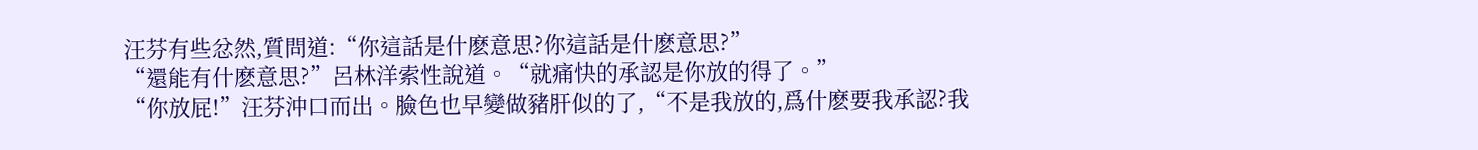汪芬有些忿然,質問道:“你這話是什麽意思?你這話是什麽意思?”
“還能有什麽意思?”呂林洋索性說道。“就痛快的承認是你放的得了。”
“你放屁!”汪芬沖口而出。臉色也早變做豬肝似的了,“不是我放的,爲什麽要我承認?我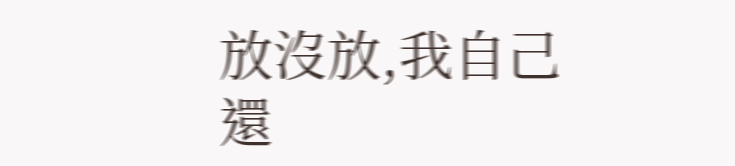放沒放,我自己還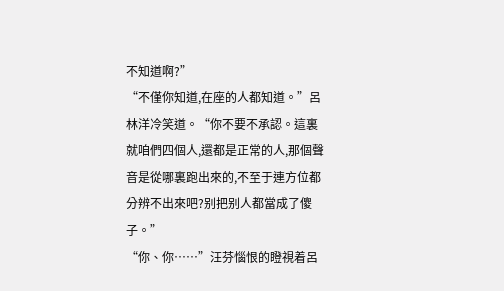不知道啊?”
“不僅你知道,在座的人都知道。”呂林洋冷笑道。“你不要不承認。這裏就咱們四個人,還都是正常的人,那個聲音是從哪裏跑出來的,不至于連方位都分辨不出來吧?别把别人都當成了傻子。”
“你、你……”汪芬惱恨的瞪視着呂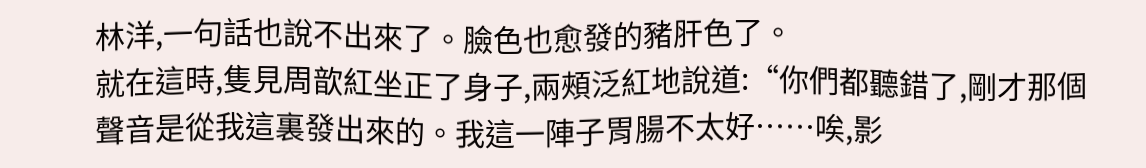林洋,一句話也說不出來了。臉色也愈發的豬肝色了。
就在這時,隻見周歆紅坐正了身子,兩頰泛紅地說道:“你們都聽錯了,剛才那個聲音是從我這裏發出來的。我這一陣子胃腸不太好……唉,影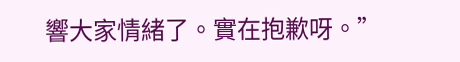響大家情緒了。實在抱歉呀。”